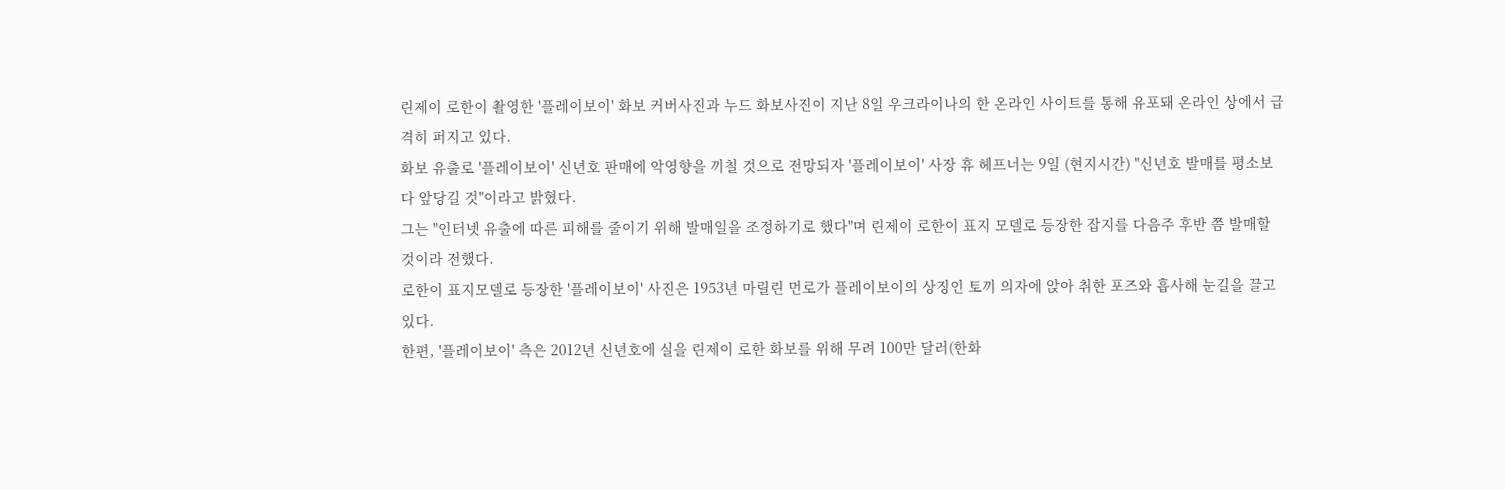린제이 로한이 촬영한 '플레이보이' 화보 커버사진과 누드 화보사진이 지난 8일 우크라이나의 한 온라인 사이트를 통해 유포돼 온라인 상에서 급격히 퍼지고 있다.
화보 유출로 '플레이보이' 신년호 판매에 악영향을 끼칠 것으로 전망되자 '플레이보이' 사장 휴 헤프너는 9일 (현지시간) "신년호 발매를 평소보다 앞당길 것"이라고 밝혔다.
그는 "인터넷 유출에 따른 피해를 줄이기 위해 발매일을 조정하기로 했다"며 린제이 로한이 표지 모델로 등장한 잡지를 다음주 후반 쯤 발매할 것이라 전했다.
로한이 표지모델로 등장한 '플레이보이' 사진은 1953년 마릴린 먼로가 플레이보이의 상징인 토끼 의자에 앉아 취한 포즈와 흡사해 눈길을 끌고 있다.
한편, '플레이보이' 측은 2012년 신년호에 실을 린제이 로한 화보를 위해 무려 100만 달러(한화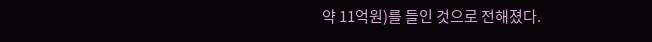약 11억원)를 들인 것으로 전해졌다.